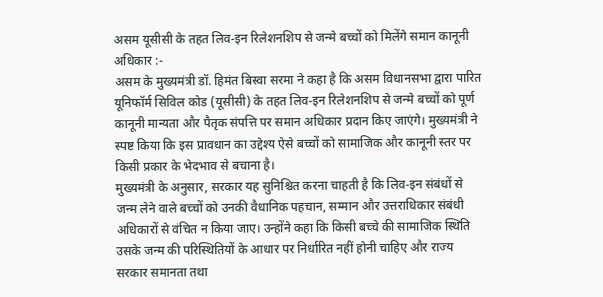असम यूसीसी के तहत लिव-इन रिलेशनशिप से जन्मे बच्चों को मिलेंगे समान कानूनी अधिकार :-
असम के मुख्यमंत्री डॉ. हिमंत बिस्वा सरमा ने कहा है कि असम विधानसभा द्वारा पारित यूनिफॉर्म सिविल कोड (यूसीसी) के तहत लिव-इन रिलेशनशिप से जन्मे बच्चों को पूर्ण कानूनी मान्यता और पैतृक संपत्ति पर समान अधिकार प्रदान किए जाएंगे। मुख्यमंत्री ने स्पष्ट किया कि इस प्रावधान का उद्देश्य ऐसे बच्चों को सामाजिक और कानूनी स्तर पर किसी प्रकार के भेदभाव से बचाना है।
मुख्यमंत्री के अनुसार, सरकार यह सुनिश्चित करना चाहती है कि लिव-इन संबंधों से जन्म लेने वाले बच्चों को उनकी वैधानिक पहचान, सम्मान और उत्तराधिकार संबंधी अधिकारों से वंचित न किया जाए। उन्होंने कहा कि किसी बच्चे की सामाजिक स्थिति उसके जन्म की परिस्थितियों के आधार पर निर्धारित नहीं होनी चाहिए और राज्य सरकार समानता तथा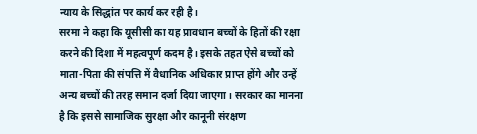न्याय के सिद्धांत पर कार्य कर रही है।
सरमा ने कहा कि यूसीसी का यह प्रावधान बच्चों के हितों की रक्षा करने की दिशा में महत्वपूर्ण कदम है। इसके तहत ऐसे बच्चों को माता-पिता की संपत्ति में वैधानिक अधिकार प्राप्त होंगे और उन्हें अन्य बच्चों की तरह समान दर्जा दिया जाएगा। सरकार का मानना है कि इससे सामाजिक सुरक्षा और कानूनी संरक्षण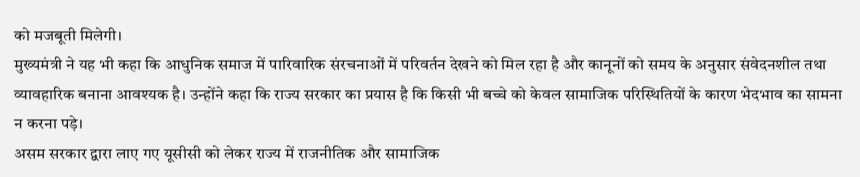को मजबूती मिलेगी।
मुख्यमंत्री ने यह भी कहा कि आधुनिक समाज में पारिवारिक संरचनाओं में परिवर्तन देखने को मिल रहा है और कानूनों को समय के अनुसार संवेदनशील तथा व्यावहारिक बनाना आवश्यक है। उन्होंने कहा कि राज्य सरकार का प्रयास है कि किसी भी बच्चे को केवल सामाजिक परिस्थितियों के कारण भेदभाव का सामना न करना पड़े।
असम सरकार द्वारा लाए गए यूसीसी को लेकर राज्य में राजनीतिक और सामाजिक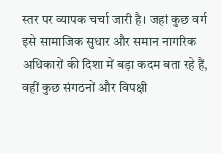स्तर पर व्यापक चर्चा जारी है। जहां कुछ वर्ग इसे सामाजिक सुधार और समान नागरिक अधिकारों की दिशा में बड़ा कदम बता रहे हैं, वहीं कुछ संगठनों और विपक्षी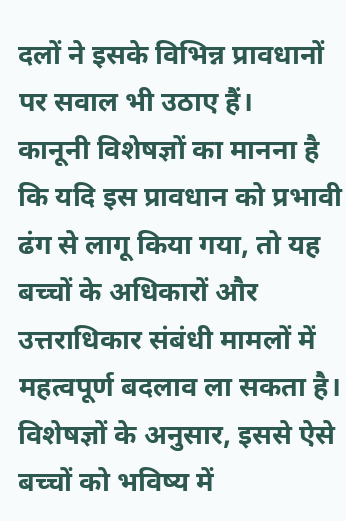दलों ने इसके विभिन्न प्रावधानों पर सवाल भी उठाए हैं।
कानूनी विशेषज्ञों का मानना है कि यदि इस प्रावधान को प्रभावी ढंग से लागू किया गया, तो यह बच्चों के अधिकारों और उत्तराधिकार संबंधी मामलों में महत्वपूर्ण बदलाव ला सकता है। विशेषज्ञों के अनुसार, इससे ऐसे बच्चों को भविष्य में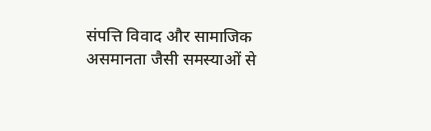संपत्ति विवाद और सामाजिक असमानता जैसी समस्याओं से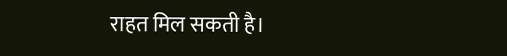राहत मिल सकती है।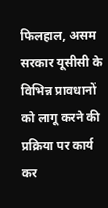फिलहाल, असम सरकार यूसीसी के विभिन्न प्रावधानों को लागू करने की प्रक्रिया पर कार्य कर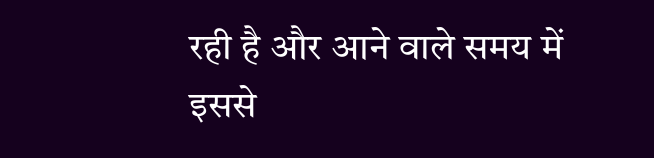रही है और आने वाले समय में इससे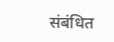संबंधित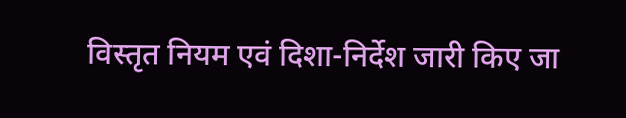विस्तृत नियम एवं दिशा-निर्देश जारी किए जा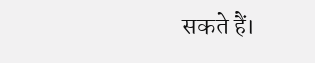सकते हैं।